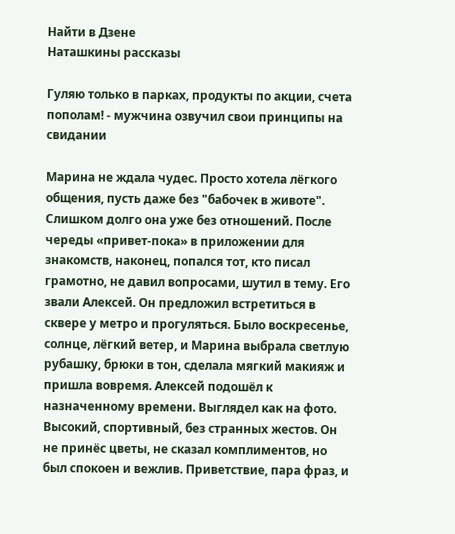Найти в Дзене
Наташкины рассказы

Гуляю только в парках, продукты по акции, счета пополам! - мужчина озвучил свои принципы на свидании

Марина не ждала чудес. Просто хотела лёгкого общения, пусть даже без "бабочек в животе". Слишком долго она уже без отношений. После череды «привет-пока» в приложении для знакомств, наконец, попался тот, кто писал грамотно, не давил вопросами, шутил в тему. Его звали Алексей. Он предложил встретиться в сквере у метро и прогуляться. Было воскресенье, солнце, лёгкий ветер, и Марина выбрала светлую рубашку, брюки в тон, сделала мягкий макияж и пришла вовремя. Алексей подошёл к назначенному времени. Выглядел как на фото. Высокий, спортивный, без странных жестов. Он не принёс цветы, не сказал комплиментов, но был спокоен и вежлив. Приветствие, пара фраз, и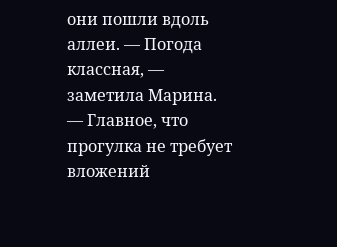они пошли вдоль аллеи. — Погода классная, — заметила Марина. — Главное, что прогулка не требует вложений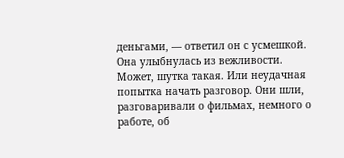деньгами, — ответил он с усмешкой. Она улыбнулась из вежливости. Может, шутка такая. Или неудачная попытка начать разговор. Они шли, разговаривали о фильмах, немного о работе, об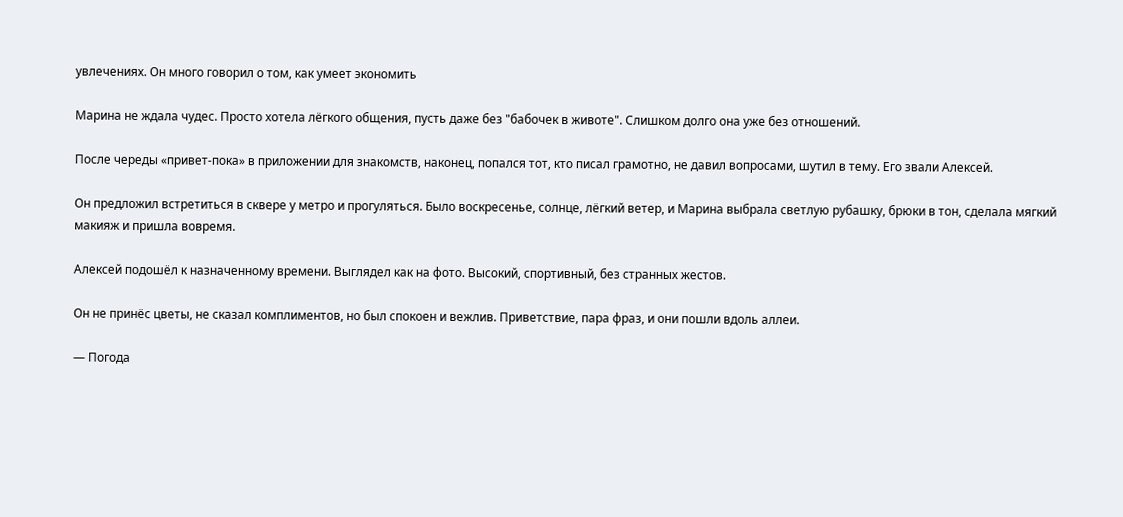увлечениях. Он много говорил о том, как умеет экономить

Марина не ждала чудес. Просто хотела лёгкого общения, пусть даже без "бабочек в животе". Слишком долго она уже без отношений.

После череды «привет-пока» в приложении для знакомств, наконец, попался тот, кто писал грамотно, не давил вопросами, шутил в тему. Его звали Алексей.

Он предложил встретиться в сквере у метро и прогуляться. Было воскресенье, солнце, лёгкий ветер, и Марина выбрала светлую рубашку, брюки в тон, сделала мягкий макияж и пришла вовремя.

Алексей подошёл к назначенному времени. Выглядел как на фото. Высокий, спортивный, без странных жестов.

Он не принёс цветы, не сказал комплиментов, но был спокоен и вежлив. Приветствие, пара фраз, и они пошли вдоль аллеи.

— Погода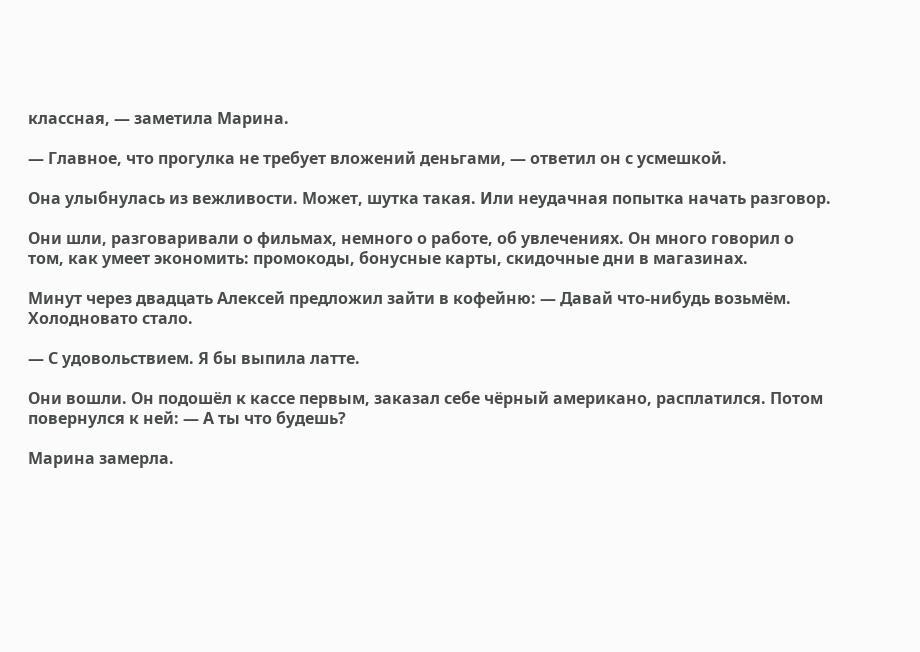классная, — заметила Марина.

— Главное, что прогулка не требует вложений деньгами, — ответил он с усмешкой.

Она улыбнулась из вежливости. Может, шутка такая. Или неудачная попытка начать разговор.

Они шли, разговаривали о фильмах, немного о работе, об увлечениях. Он много говорил о том, как умеет экономить: промокоды, бонусные карты, скидочные дни в магазинах.

Минут через двадцать Алексей предложил зайти в кофейню: — Давай что-нибудь возьмём. Холодновато стало.

— С удовольствием. Я бы выпила латте.

Они вошли. Он подошёл к кассе первым, заказал себе чёрный американо, расплатился. Потом повернулся к ней: — А ты что будешь?

Марина замерла.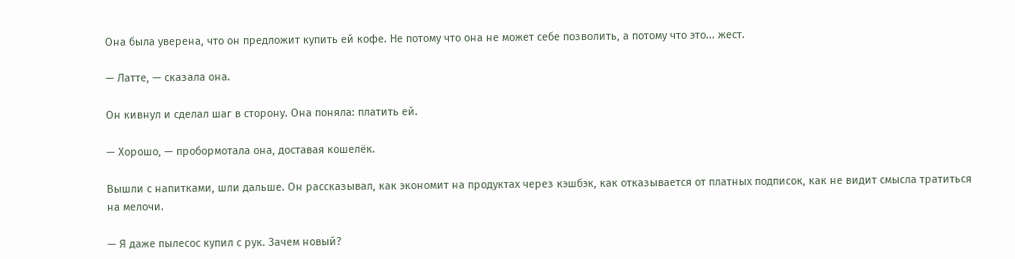Она была уверена, что он предложит купить ей кофе. Не потому что она не может себе позволить, а потому что это... жест.

— Латте, — сказала она.

Он кивнул и сделал шаг в сторону. Она поняла: платить ей.

— Хорошо, — пробормотала она, доставая кошелёк.

Вышли с напитками, шли дальше. Он рассказывал, как экономит на продуктах через кэшбэк, как отказывается от платных подписок, как не видит смысла тратиться на мелочи.

— Я даже пылесос купил с рук. Зачем новый?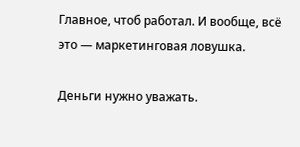Главное, чтоб работал. И вообще, всё это — маркетинговая ловушка.

Деньги нужно уважать.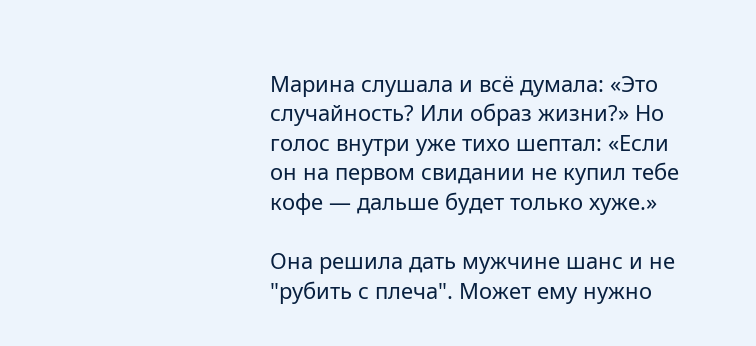Марина слушала и всё думала: «Это случайность? Или образ жизни?» Но голос внутри уже тихо шептал: «Если он на первом свидании не купил тебе кофе — дальше будет только хуже.»

Она решила дать мужчине шанс и не "рубить с плеча". Может ему нужно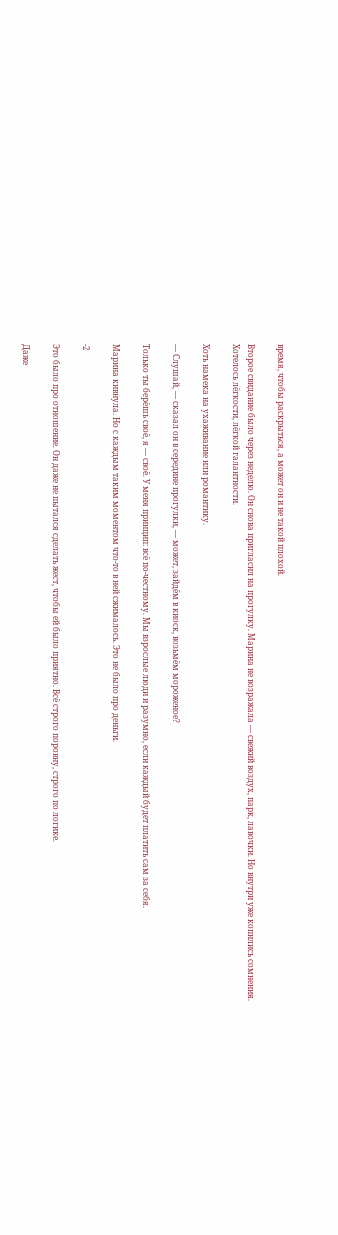время, чтобы раскрыться, а может он и не такой плохой.

Второе свидание было через неделю. Он снова пригласил на прогулку. Марина не возражала — свежий воздух, парк, лавочки. Но внутри уже копились сомнения. Хотелось лёгкости, лёгкой галантности.

Хоть намека на ухаживание или романтику.

— Слушай, — сказал он в середине прогулки, — может, зайдём в киоск, возьмём мороженое?

Только ты берёшь своё, я — своё. У меня принцип: всё по-честному. Мы взрослые люди и разумно, если каждый будет платить сам за себя.

Марина кивнула. Но с каждым таким моментом что-то в ней сжималось. Это не было про деньги.

-2

Это было про отношение. Он даже не пытался сделать жест, чтобы ей было приятно. Всё строго поровну, строго по логике.

Даже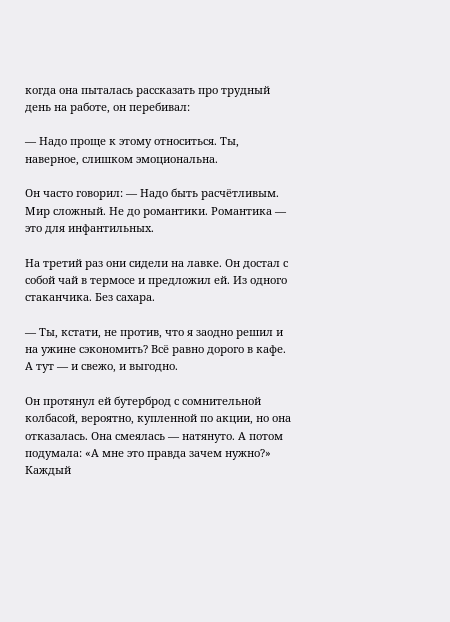когда она пыталась рассказать про трудный день на работе, он перебивал:

— Надо проще к этому относиться. Ты, наверное, слишком эмоциональна.

Он часто говорил: — Надо быть расчётливым. Мир сложный. Не до романтики. Романтика — это для инфантильных.

На третий раз они сидели на лавке. Он достал с собой чай в термосе и предложил ей. Из одного стаканчика. Без сахара.

— Ты, кстати, не против, что я заодно решил и на ужине сэкономить? Всё равно дорого в кафе. А тут — и свежо, и выгодно.

Он протянул ей бутерброд с сомнительной колбасой, вероятно, купленной по акции, но она отказалась. Она смеялась — натянуто. А потом подумала: «А мне это правда зачем нужно?» Каждый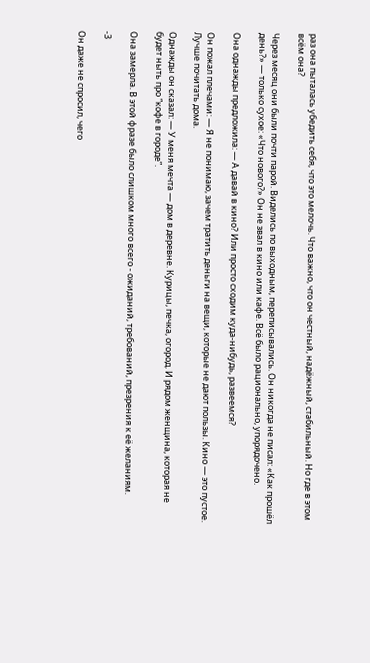раз она пыталась убедить себя, что это мелочь. Что важно, что он честный, надёжный, стабильный. Но где в этом всём она?

Через месяц они были почти парой. Виделись по выходным, переписывались. Он никогда не писал: «Как прошёл день?» — только сухое: «Что нового?» Он не звал в кино или кафе. Всё было рационально, упорядочено.

Она однажды предложила: — А давай в кино? Или просто сходим куда-нибудь, развеемся?

Он пожал плечами: — Я не понимаю, зачем тратить деньги на вещи, которые не дают пользы. Кино — это пустое. Лучше почитать дома.

Однажды он сказал: — У меня мечта — дом в деревне. Курицы, печка, огород. И рядом женщина, которая не будет ныть про “кофе в городе”.

Она замерла. В этой фразе было слишком много всего - ожиданий, требований, презрения к её желаниям.

-3

Он даже не спросил, чего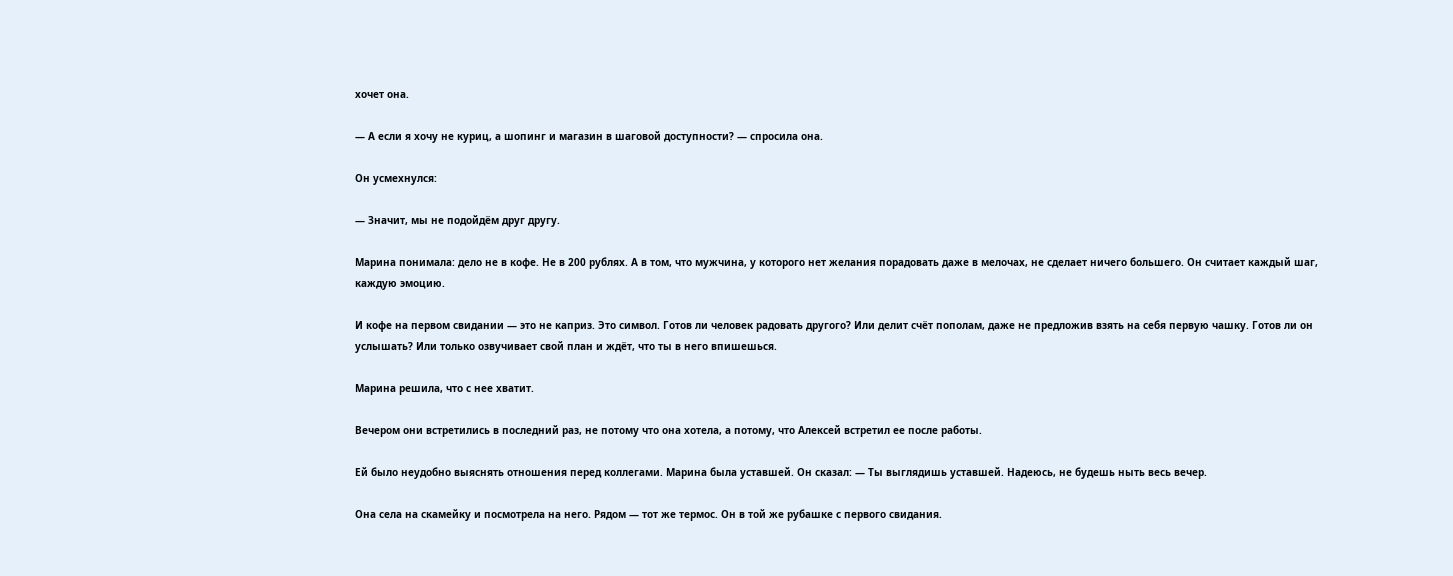хочет она.

— А если я хочу не куриц, а шопинг и магазин в шаговой доступности? — спросила она.

Он усмехнулся:

— Значит, мы не подойдём друг другу.

Марина понимала: дело не в кофе. Не в 200 рублях. А в том, что мужчина, у которого нет желания порадовать даже в мелочах, не сделает ничего большего. Он считает каждый шаг, каждую эмоцию.

И кофе на первом свидании — это не каприз. Это символ. Готов ли человек радовать другого? Или делит счёт пополам, даже не предложив взять на себя первую чашку. Готов ли он услышать? Или только озвучивает свой план и ждёт, что ты в него впишешься.

Марина решила, что с нее хватит.

Вечером они встретились в последний раз, не потому что она хотела, а потому, что Алексей встретил ее после работы.

Ей было неудобно выяснять отношения перед коллегами. Марина была уставшей. Он сказал: — Ты выглядишь уставшей. Надеюсь, не будешь ныть весь вечер.

Она села на скамейку и посмотрела на него. Рядом — тот же термос. Он в той же рубашке с первого свидания.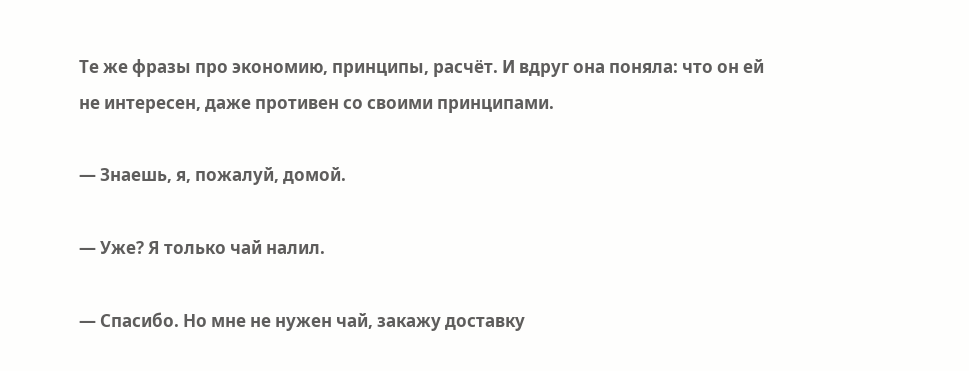Те же фразы про экономию, принципы, расчёт. И вдруг она поняла: что он ей не интересен, даже противен со своими принципами.

— Знаешь, я, пожалуй, домой.

— Уже? Я только чай налил.

— Спасибо. Но мне не нужен чай, закажу доставку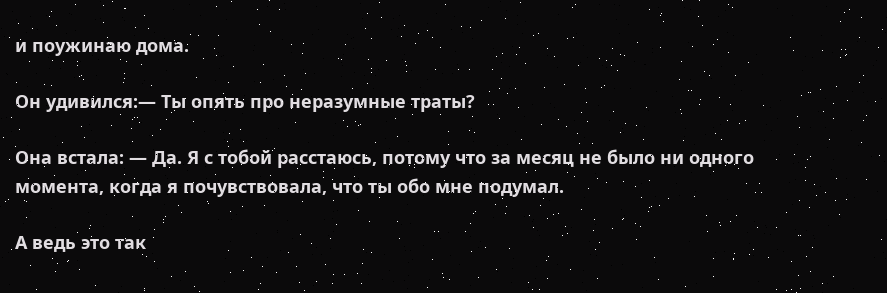и поужинаю дома.

Он удивился:— Ты опять про неразумные траты?

Она встала: — Да. Я с тобой расстаюсь, потому что за месяц не было ни одного момента, когда я почувствовала, что ты обо мне подумал.

А ведь это так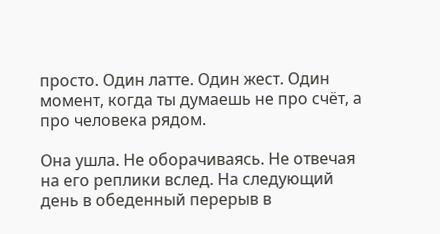просто. Один латте. Один жест. Один момент, когда ты думаешь не про счёт, а про человека рядом.

Она ушла. Не оборачиваясь. Не отвечая на его реплики вслед. На следующий день в обеденный перерыв в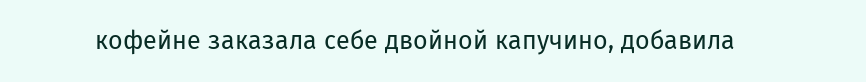кофейне заказала себе двойной капучино, добавила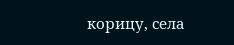корицу, села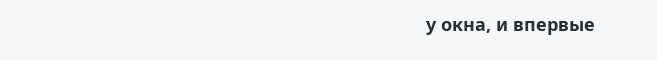у окна, и впервые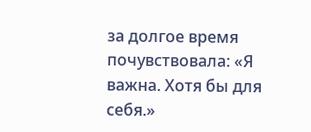за долгое время почувствовала: «Я важна. Хотя бы для себя.»